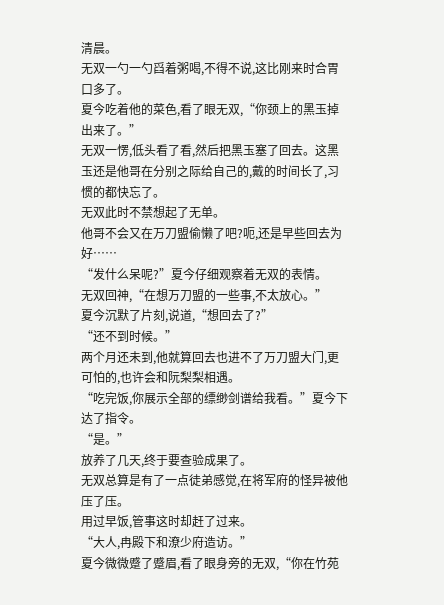清晨。
无双一勺一勺舀着粥喝,不得不说,这比刚来时合胃口多了。
夏今吃着他的菜色,看了眼无双,“你颈上的黑玉掉出来了。”
无双一愣,低头看了看,然后把黑玉塞了回去。这黑玉还是他哥在分别之际给自己的,戴的时间长了,习惯的都快忘了。
无双此时不禁想起了无单。
他哥不会又在万刀盟偷懒了吧?呃,还是早些回去为好……
“发什么呆呢?”夏今仔细观察着无双的表情。
无双回神,“在想万刀盟的一些事,不太放心。”
夏今沉默了片刻,说道,“想回去了?”
“还不到时候。”
两个月还未到,他就算回去也进不了万刀盟大门,更可怕的,也许会和阮梨梨相遇。
“吃完饭,你展示全部的缥缈剑谱给我看。”夏今下达了指令。
“是。”
放养了几天,终于要查验成果了。
无双总算是有了一点徒弟感觉,在将军府的怪异被他压了压。
用过早饭,管事这时却赶了过来。
“大人,冉殿下和潦少府造访。”
夏今微微蹙了蹙眉,看了眼身旁的无双,“你在竹苑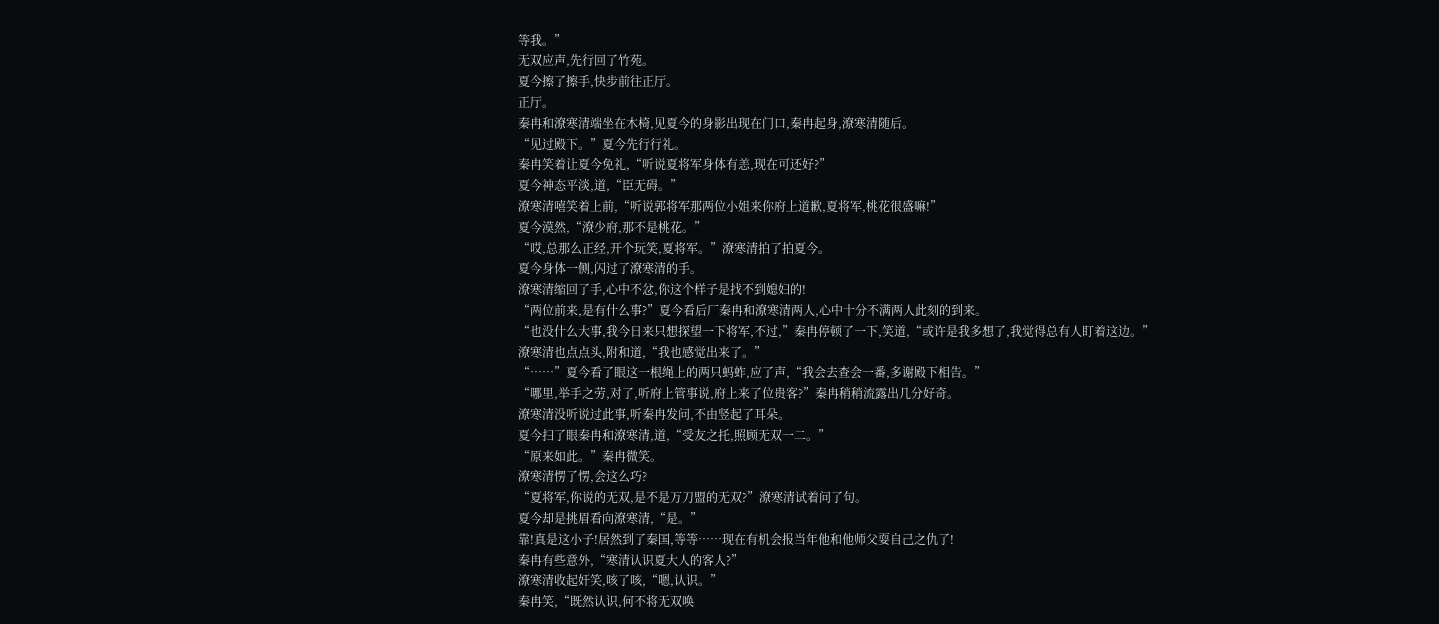等我。”
无双应声,先行回了竹苑。
夏今擦了擦手,快步前往正厅。
正厅。
秦冉和潦寒清端坐在木椅,见夏今的身影出现在门口,秦冉起身,潦寒清随后。
“见过殿下。”夏今先行行礼。
秦冉笑着让夏今免礼,“听说夏将军身体有恙,现在可还好?”
夏今神态平淡,道,“臣无碍。”
潦寒清嘻笑着上前,“听说郭将军那两位小姐来你府上道歉,夏将军,桃花很盛嘛!”
夏今漠然,“潦少府,那不是桃花。”
“哎,总那么正经,开个玩笑,夏将军。”潦寒清拍了拍夏今。
夏今身体一侧,闪过了潦寒清的手。
潦寒清缩回了手,心中不忿,你这个样子是找不到媳妇的!
“两位前来,是有什么事?”夏今看后厂秦冉和潦寒清两人,心中十分不满两人此刻的到来。
“也没什么大事,我今日来只想探望一下将军,不过,”秦冉停顿了一下,笑道,“或许是我多想了,我觉得总有人盯着这边。”
潦寒清也点点头,附和道,“我也感觉出来了。”
“……”夏今看了眼这一根绳上的两只蚂蚱,应了声,“我会去查会一番,多谢殿下相告。”
“哪里,举手之劳,对了,听府上管事说,府上来了位贵客?”秦冉稍稍流露出几分好奇。
潦寒清没听说过此事,听秦冉发问,不由竖起了耳朵。
夏今扫了眼秦冉和潦寒清,道,“受友之托,照顾无双一二。”
“原来如此。”秦冉微笑。
潦寒清愣了愣,会这么巧?
“夏将军,你说的无双,是不是万刀盟的无双?”潦寒清试着问了句。
夏今却是挑眉看向潦寒清,“是。”
靠!真是这小子!居然到了秦国,等等……现在有机会报当年他和他师父耍自己之仇了!
秦冉有些意外,“寒清认识夏大人的客人?”
潦寒清收起奸笑,咳了咳,“嗯,认识。”
秦冉笑,“既然认识,何不将无双唤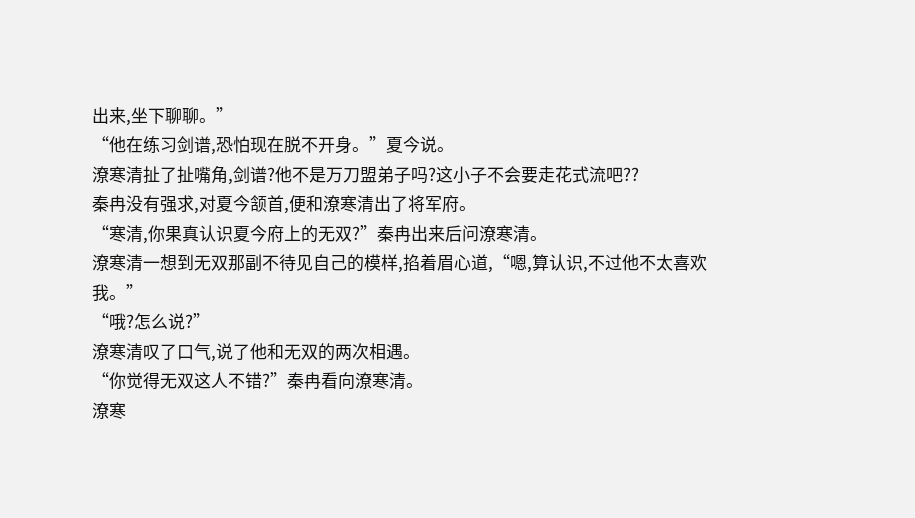出来,坐下聊聊。”
“他在练习剑谱,恐怕现在脱不开身。”夏今说。
潦寒清扯了扯嘴角,剑谱?他不是万刀盟弟子吗?这小子不会要走花式流吧??
秦冉没有强求,对夏今颔首,便和潦寒清出了将军府。
“寒清,你果真认识夏今府上的无双?”秦冉出来后问潦寒清。
潦寒清一想到无双那副不待见自己的模样,掐着眉心道,“嗯,算认识,不过他不太喜欢我。”
“哦?怎么说?”
潦寒清叹了口气,说了他和无双的两次相遇。
“你觉得无双这人不错?”秦冉看向潦寒清。
潦寒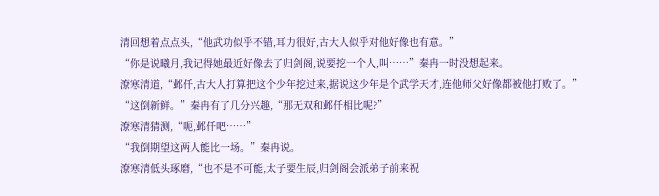清回想着点点头,“他武功似乎不错,耳力很好,古大人似乎对他好像也有意。”
“你是说曦月,我记得她最近好像去了归剑阁,说要挖一个人,叫……”秦冉一时没想起来。
潦寒清道,“邺仟,古大人打算把这个少年挖过来,据说这少年是个武学天才,连他师父好像都被他打败了。”
“这倒新鲜。”秦冉有了几分兴趣,“那无双和邺仟相比呢?”
潦寒清猜测,“呃,邺仟吧……”
“我倒期望这两人能比一场。”秦冉说。
潦寒清低头琢磨,“也不是不可能,太子要生辰,归剑阁会派弟子前来祝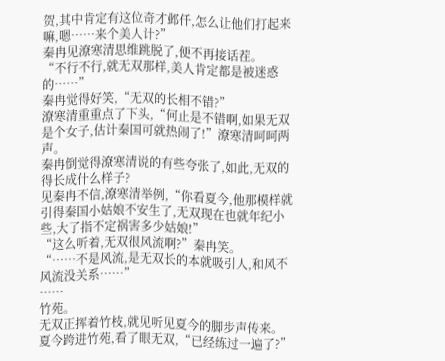贺,其中肯定有这位奇才邺仟,怎么让他们打起来嘛,嗯……来个美人计?”
秦冉见潦寒清思维跳脱了,便不再接话茬。
“不行不行,就无双那样,美人肯定都是被迷惑的……”
秦冉觉得好笑,“无双的长相不错?”
潦寒清重重点了下头,“何止是不错啊,如果无双是个女子,估计秦国可就热闹了!”潦寒清呵呵两声。
秦冉倒觉得潦寒清说的有些夸张了,如此,无双的得长成什么样子?
见秦冉不信,潦寒清举例,“你看夏今,他那模样就引得秦国小姑娘不安生了,无双现在也就年纪小些,大了指不定祸害多少姑娘!”
“这么听着,无双很风流啊?”秦冉笑。
“……不是风流,是无双长的本就吸引人,和风不风流没关系……”
……
竹苑。
无双正挥着竹枝,就见听见夏今的脚步声传来。
夏今跨进竹苑,看了眼无双,“已经练过一遍了?”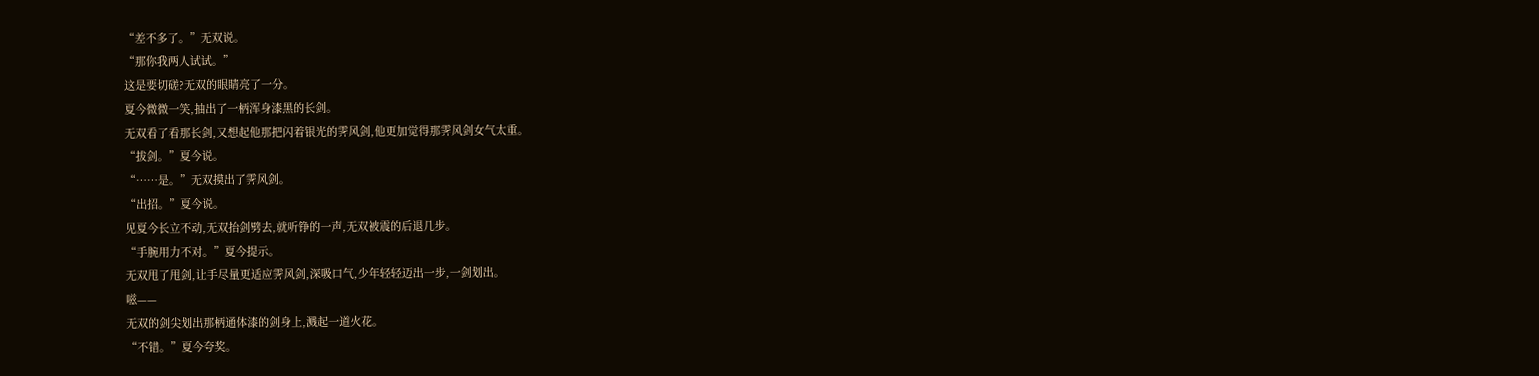“差不多了。”无双说。
“那你我两人试试。”
这是要切磋?无双的眼睛亮了一分。
夏今微微一笑,抽出了一柄浑身漆黑的长剑。
无双看了看那长剑,又想起他那把闪着银光的霁风剑,他更加觉得那霁风剑女气太重。
“拔剑。”夏今说。
“……是。”无双摸出了霁风剑。
“出招。”夏今说。
见夏今长立不动,无双抬剑劈去,就听铮的一声,无双被震的后退几步。
“手腕用力不对。”夏今提示。
无双甩了甩剑,让手尽量更适应霁风剑,深吸口气,少年轻轻迈出一步,一剑划出。
嗞——
无双的剑尖划出那柄通体漆的剑身上,溅起一道火花。
“不错。”夏今夸奖。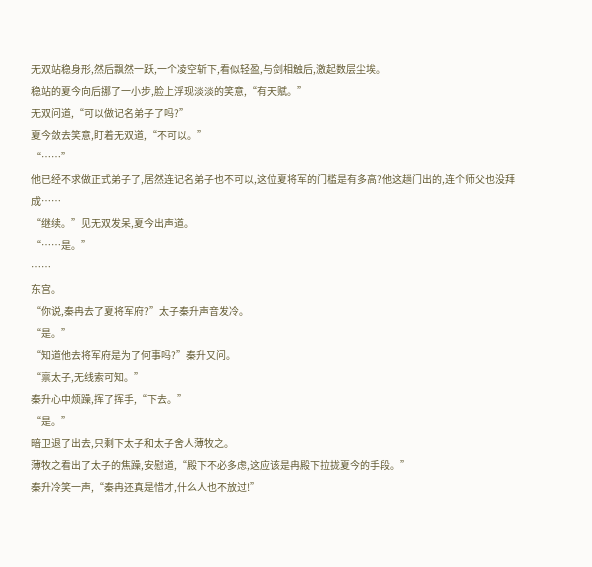无双站稳身形,然后飘然一跃,一个凌空斩下,看似轻盈,与剑相触后,激起数层尘埃。
稳站的夏今向后挪了一小步,脸上浮现淡淡的笑意,“有天赋。”
无双问道,“可以做记名弟子了吗?”
夏今敛去笑意,盯着无双道,“不可以。”
“……”
他已经不求做正式弟子了,居然连记名弟子也不可以,这位夏将军的门槛是有多高?他这趟门出的,连个师父也没拜成……
“继续。”见无双发呆,夏今出声道。
“……是。”
……
东宫。
“你说,秦冉去了夏将军府?”太子秦升声音发冷。
“是。”
“知道他去将军府是为了何事吗?”秦升又问。
“禀太子,无线索可知。”
秦升心中烦躁,挥了挥手,“下去。”
“是。”
暗卫退了出去,只剩下太子和太子舍人薄牧之。
薄牧之看出了太子的焦躁,安慰道,“殿下不必多虑,这应该是冉殿下拉拢夏今的手段。”
秦升冷笑一声,“秦冉还真是惜才,什么人也不放过!”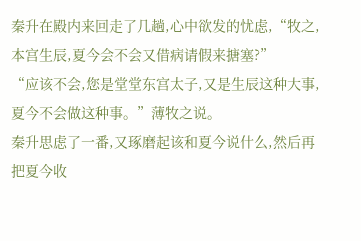秦升在殿内来回走了几趟,心中欲发的忧虑,“牧之,本宫生辰,夏今会不会又借病请假来搪塞?”
“应该不会,您是堂堂东宫太子,又是生辰这种大事,夏今不会做这种事。”薄牧之说。
秦升思虑了一番,又琢磨起该和夏今说什么,然后再把夏今收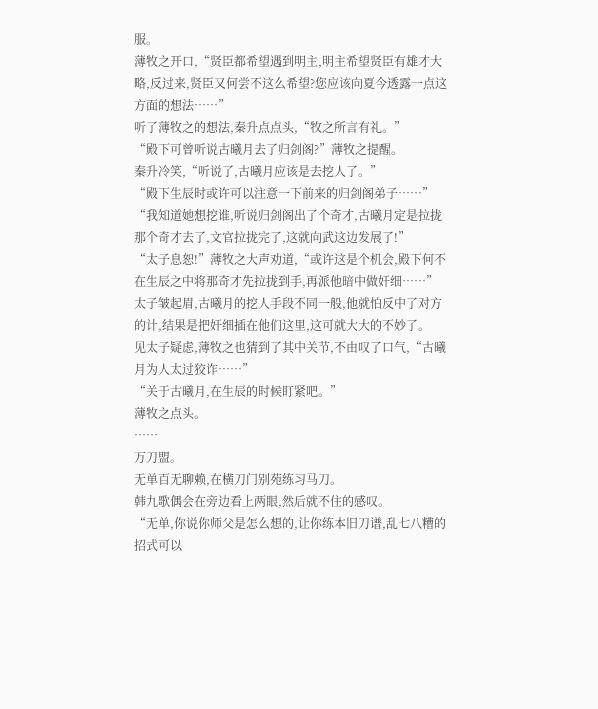服。
薄牧之开口,“贤臣都希望遇到明主,明主希望贤臣有雄才大略,反过来,贤臣又何尝不这么希望?您应该向夏今透露一点这方面的想法……”
听了薄牧之的想法,秦升点点头,“牧之所言有礼。”
“殿下可曾听说古曦月去了归剑阁?”薄牧之提醒。
秦升冷笑,“听说了,古曦月应该是去挖人了。”
“殿下生辰时或许可以注意一下前来的归剑阁弟子……”
“我知道她想挖谁,听说归剑阁出了个奇才,古曦月定是拉拢那个奇才去了,文官拉拢完了,这就向武这边发展了!”
“太子息恕!”薄牧之大声劝道,“或许这是个机会,殿下何不在生辰之中将那奇才先拉拢到手,再派他暗中做奸细……”
太子皱起眉,古曦月的挖人手段不同一般,他就怕反中了对方的计,结果是把奸细插在他们这里,这可就大大的不妙了。
见太子疑虑,薄牧之也猜到了其中关节,不由叹了口气,“古曦月为人太过狡诈……”
“关于古曦月,在生辰的时候盯紧吧。”
薄牧之点头。
……
万刀盟。
无单百无聊赖,在横刀门别苑练习马刀。
韩九歌偶会在旁边看上两眼,然后就不住的感叹。
“无单,你说你师父是怎么想的,让你练本旧刀谱,乱七八糟的招式可以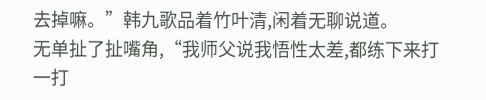去掉嘛。”韩九歌品着竹叶清,闲着无聊说道。
无单扯了扯嘴角,“我师父说我悟性太差,都练下来打一打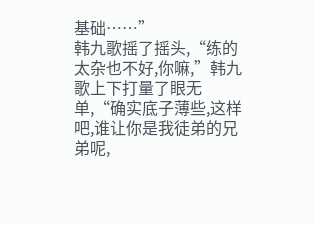基础……”
韩九歌摇了摇头,“练的太杂也不好,你嘛,”韩九歌上下打量了眼无单,“确实底子薄些,这样吧,谁让你是我徒弟的兄弟呢,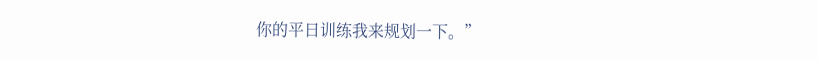你的平日训练我来规划一下。”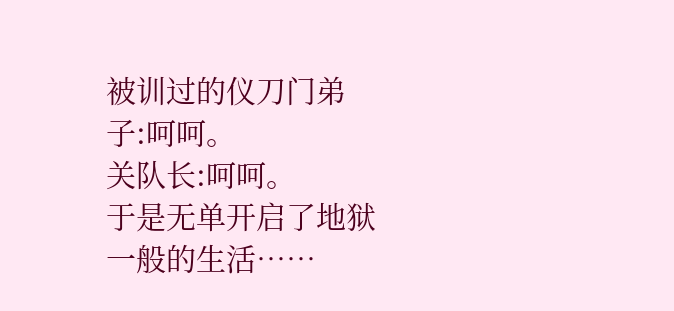被训过的仪刀门弟子:呵呵。
关队长:呵呵。
于是无单开启了地狱一般的生活……